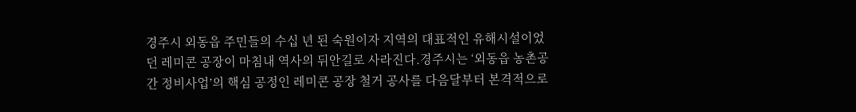경주시 외동읍 주민들의 수십 년 된 숙원이자 지역의 대표적인 유해시설이었던 레미콘 공장이 마침내 역사의 뒤안길로 사라진다.경주시는 ‘외동읍 농촌공간 정비사업’의 핵심 공정인 레미콘 공장 철거 공사를 다음달부터 본격적으로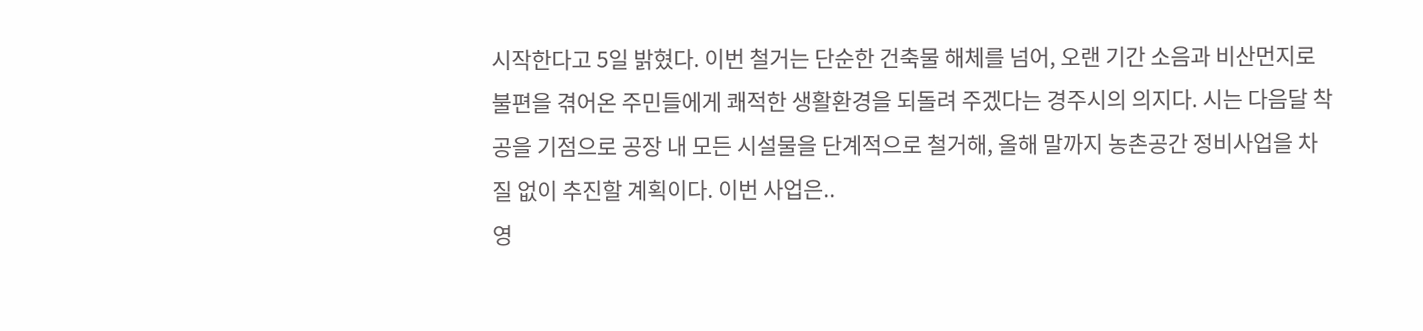시작한다고 5일 밝혔다. 이번 철거는 단순한 건축물 해체를 넘어, 오랜 기간 소음과 비산먼지로 불편을 겪어온 주민들에게 쾌적한 생활환경을 되돌려 주겠다는 경주시의 의지다. 시는 다음달 착공을 기점으로 공장 내 모든 시설물을 단계적으로 철거해, 올해 말까지 농촌공간 정비사업을 차질 없이 추진할 계획이다. 이번 사업은..
영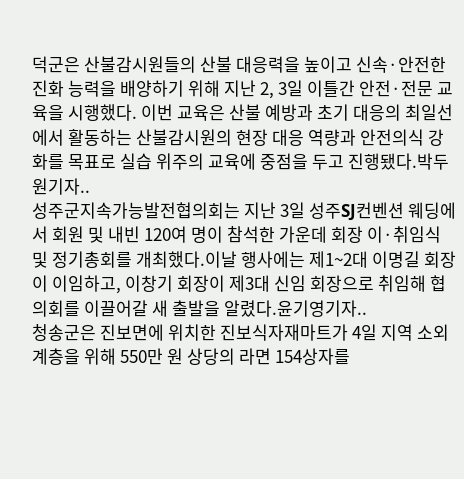덕군은 산불감시원들의 산불 대응력을 높이고 신속·안전한 진화 능력을 배양하기 위해 지난 2, 3일 이틀간 안전·전문 교육을 시행했다. 이번 교육은 산불 예방과 초기 대응의 최일선에서 활동하는 산불감시원의 현장 대응 역량과 안전의식 강화를 목표로 실습 위주의 교육에 중점을 두고 진행됐다.박두원기자..
성주군지속가능발전협의회는 지난 3일 성주SJ컨벤션 웨딩에서 회원 및 내빈 120여 명이 참석한 가운데 회장 이·취임식 및 정기총회를 개최했다.이날 행사에는 제1~2대 이명길 회장이 이임하고, 이창기 회장이 제3대 신임 회장으로 취임해 협의회를 이끌어갈 새 출발을 알렸다.윤기영기자..
청송군은 진보면에 위치한 진보식자재마트가 4일 지역 소외계층을 위해 550만 원 상당의 라면 154상자를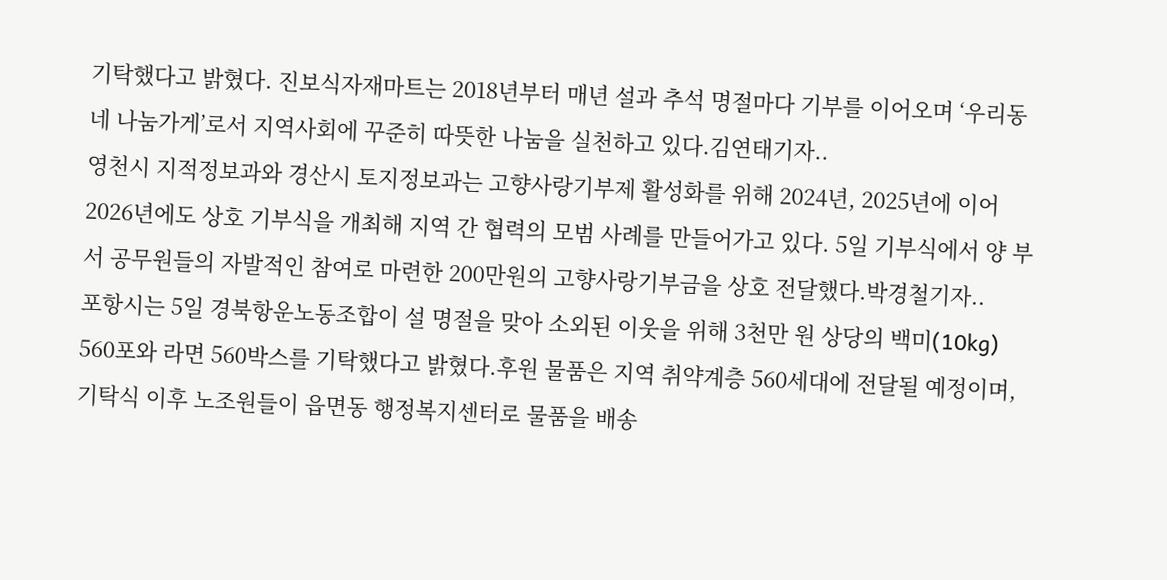기탁했다고 밝혔다. 진보식자재마트는 2018년부터 매년 설과 추석 명절마다 기부를 이어오며 ‘우리동네 나눔가게’로서 지역사회에 꾸준히 따뜻한 나눔을 실천하고 있다.김연태기자..
영천시 지적정보과와 경산시 토지정보과는 고향사랑기부제 활성화를 위해 2024년, 2025년에 이어 2026년에도 상호 기부식을 개최해 지역 간 협력의 모범 사례를 만들어가고 있다. 5일 기부식에서 양 부서 공무원들의 자발적인 참여로 마련한 200만원의 고향사랑기부금을 상호 전달했다.박경철기자..
포항시는 5일 경북항운노동조합이 설 명절을 맞아 소외된 이웃을 위해 3천만 원 상당의 백미(10kg) 560포와 라면 560박스를 기탁했다고 밝혔다.후원 물품은 지역 취약계층 560세대에 전달될 예정이며, 기탁식 이후 노조원들이 읍면동 행정복지센터로 물품을 배송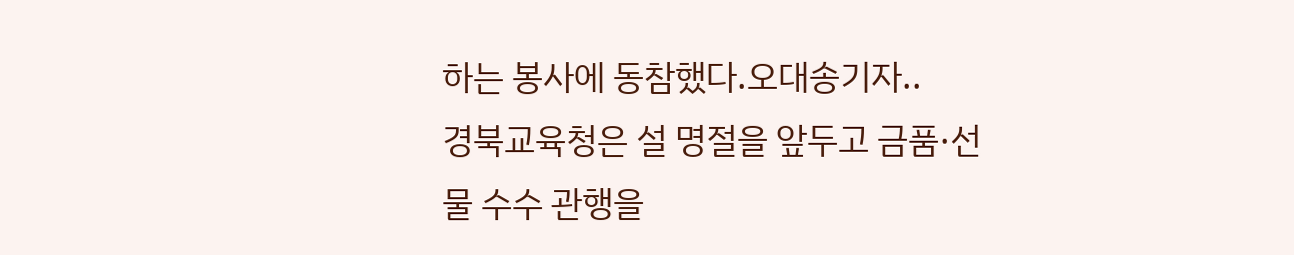하는 봉사에 동참했다.오대송기자..
경북교육청은 설 명절을 앞두고 금품·선물 수수 관행을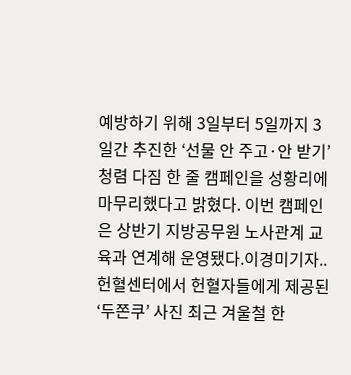예방하기 위해 3일부터 5일까지 3일간 추진한 ‘선물 안 주고·안 받기’ 청렴 다짐 한 줄 캠페인을 성황리에 마무리했다고 밝혔다. 이번 캠페인은 상반기 지방공무원 노사관계 교육과 연계해 운영됐다.이경미기자..
헌혈센터에서 헌혈자들에게 제공된 ‘두쫀쿠’ 사진 최근 겨울철 한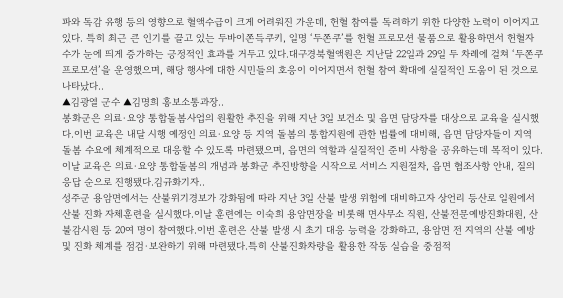파와 독감 유행 등의 영향으로 혈액수급이 크게 어려워진 가운데, 헌혈 참여를 독려하기 위한 다양한 노력이 이어지고 있다. 특히 최근 큰 인기를 끌고 있는 두바이쫀득쿠키, 일명 ‘두쫀쿠’를 헌혈 프로모션 물품으로 활용하면서 헌혈자 수가 눈에 띄게 증가하는 긍정적인 효과를 거두고 있다.대구경북혈액원은 지난달 22일과 29일 두 차례에 걸쳐 ‘두쫀쿠 프로모션’을 운영했으며, 해당 행사에 대한 시민들의 호응이 이어지면서 헌혈 참여 확대에 실질적인 도움이 된 것으로 나타났다..
▲김광열 군수 ▲김명희 홍보소통과장..
봉화군은 의료·요양 통합돌봄사업의 원활한 추진을 위해 지난 3일 보건소 및 읍면 담당자를 대상으로 교육을 실시했다.이번 교육은 내달 시행 예정인 의료·요양 등 지역 돌봄의 통합지원에 관한 법률에 대비해, 읍면 담당자들이 지역 돌봄 수요에 체계적으로 대응할 수 있도록 마련됐으며, 읍면의 역할과 실질적인 준비 사항을 공유하는데 목적이 있다. 이날 교육은 의료·요양 통합돌봄의 개념과 봉화군 추진방향을 시작으로 서비스 지원절차, 읍면 협조사항 안내, 질의응답 순으로 진행됐다.김규화기자..
성주군 용암면에서는 산불위기경보가 강화됨에 따라 지난 3일 산불 발생 위험에 대비하고자 상언리 등산로 일원에서 산불 진화 자체훈련을 실시했다.이날 훈련에는 이숙희 용암면장을 비롯해 면사무소 직원, 산불전문예방진화대원, 산불감시원 등 20여 명이 참여했다.이번 훈련은 산불 발생 시 초기 대응 능력을 강화하고, 용암면 전 지역의 산불 예방 및 진화 체계를 점검·보완하기 위해 마련됐다.특히 산불진화차량을 활용한 작동 실습을 중점적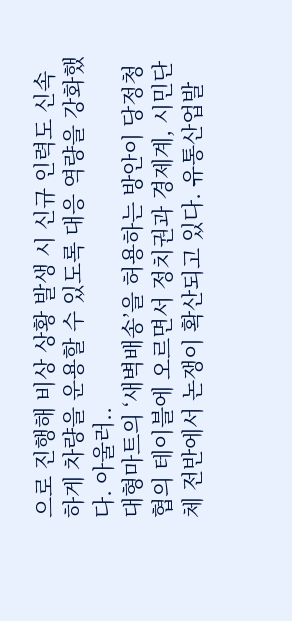으로 진행해 비상 상황 발생 시 신규 인력도 신속하게 차량을 운용할 수 있도록 대응 역량을 강화했다. 아울러..
대형마트의 ‘새벽배송’을 허용하는 방안이 당정청 협의 테이블에 오르면서 정치권과 경제계, 시민단체 전반에서 논쟁이 확산되고 있다. 유통산업발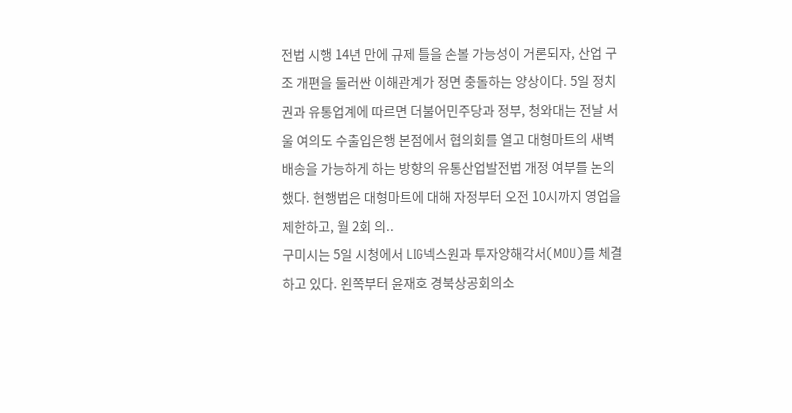전법 시행 14년 만에 규제 틀을 손볼 가능성이 거론되자, 산업 구조 개편을 둘러싼 이해관계가 정면 충돌하는 양상이다. 5일 정치권과 유통업계에 따르면 더불어민주당과 정부, 청와대는 전날 서울 여의도 수출입은행 본점에서 협의회를 열고 대형마트의 새벽배송을 가능하게 하는 방향의 유통산업발전법 개정 여부를 논의했다. 현행법은 대형마트에 대해 자정부터 오전 10시까지 영업을 제한하고, 월 2회 의..
구미시는 5일 시청에서 LIG넥스원과 투자양해각서(MOU)를 체결하고 있다. 왼쪽부터 윤재호 경북상공회의소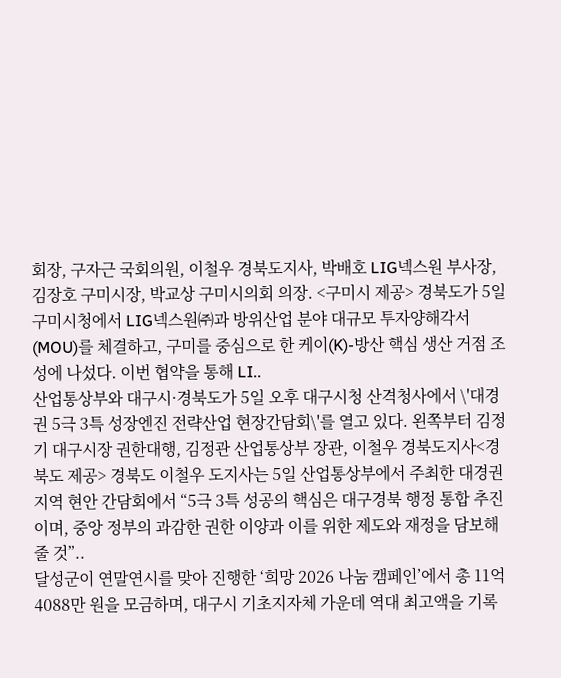회장, 구자근 국회의원, 이철우 경북도지사, 박배호 LIG넥스원 부사장, 김장호 구미시장, 박교상 구미시의회 의장. <구미시 제공> 경북도가 5일 구미시청에서 LIG넥스원㈜과 방위산업 분야 대규모 투자양해각서(MOU)를 체결하고, 구미를 중심으로 한 케이(K)-방산 핵심 생산 거점 조성에 나섰다. 이번 협약을 통해 LI..
산업통상부와 대구시·경북도가 5일 오후 대구시청 산격청사에서 \'대경권 5극 3특 성장엔진 전략산업 현장간담회\'를 열고 있다. 왼쪽부터 김정기 대구시장 권한대행, 김정관 산업통상부 장관, 이철우 경북도지사<경북도 제공> 경북도 이철우 도지사는 5일 산업통상부에서 주최한 대경권 지역 현안 간담회에서 “5극 3특 성공의 핵심은 대구경북 행정 통합 추진이며, 중앙 정부의 과감한 권한 이양과 이를 위한 제도와 재정을 담보해 줄 것”..
달성군이 연말연시를 맞아 진행한 ‘희망 2026 나눔 캠페인’에서 총 11억4088만 원을 모금하며, 대구시 기초지자체 가운데 역대 최고액을 기록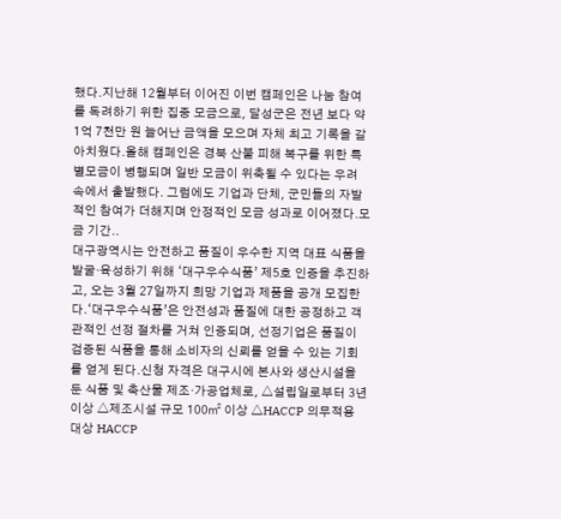했다.지난해 12월부터 이어진 이번 캠페인은 나눔 참여를 독려하기 위한 집중 모금으로, 달성군은 전년 보다 약 1억 7천만 원 늘어난 금액을 모으며 자체 최고 기록을 갈아치웠다.올해 캠페인은 경북 산불 피해 복구를 위한 특별모금이 병행되며 일반 모금이 위축될 수 있다는 우려 속에서 출발했다. 그럼에도 기업과 단체, 군민들의 자발적인 참여가 더해지며 안정적인 모금 성과로 이어졌다.모금 기간..
대구광역시는 안전하고 품질이 우수한 지역 대표 식품을 발굴·육성하기 위해 ‘대구우수식품’ 제5호 인증을 추진하고, 오는 3월 27일까지 희망 기업과 제품을 공개 모집한다.‘대구우수식품’은 안전성과 품질에 대한 공정하고 객관적인 선정 절차를 거쳐 인증되며, 선정기업은 품질이 검증된 식품을 통해 소비자의 신뢰를 얻을 수 있는 기회를 얻게 된다.신청 자격은 대구시에 본사와 생산시설을 둔 식품 및 축산물 제조·가공업체로, △설립일로부터 3년 이상 △제조시설 규모 100㎡ 이상 △HACCP 의무적용 대상 HACCP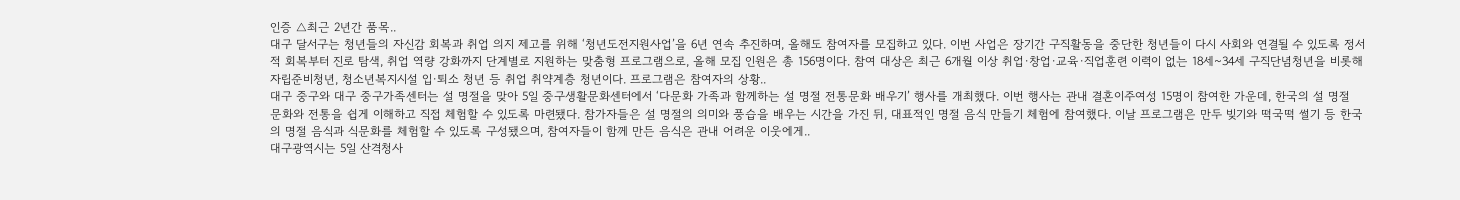인증 △최근 2년간 품목..
대구 달서구는 청년들의 자신감 회복과 취업 의지 제고를 위해 ‘청년도전지원사업’을 6년 연속 추진하며, 올해도 참여자를 모집하고 있다. 이번 사업은 장기간 구직활동을 중단한 청년들이 다시 사회와 연결될 수 있도록 정서적 회복부터 진로 탐색, 취업 역량 강화까지 단계별로 지원하는 맞춤형 프로그램으로, 올해 모집 인원은 총 156명이다. 참여 대상은 최근 6개월 이상 취업·창업·교육·직업훈련 이력이 없는 18세~34세 구직단념청년을 비롯해 자립준비청년, 청소년복지시설 입·퇴소 청년 등 취업 취약계층 청년이다. 프로그램은 참여자의 상황..
대구 중구와 대구 중구가족센터는 설 명절을 맞아 5일 중구생활문화센터에서 ‘다문화 가족과 함께하는 설 명절 전통문화 배우기’ 행사를 개최했다. 이번 행사는 관내 결혼이주여성 15명이 참여한 가운데, 한국의 설 명절 문화와 전통을 쉽게 이해하고 직접 체험할 수 있도록 마련됐다. 참가자들은 설 명절의 의미와 풍습을 배우는 시간을 가진 뒤, 대표적인 명절 음식 만들기 체험에 참여했다. 이날 프로그램은 만두 빚기와 떡국떡 썰기 등 한국의 명절 음식과 식문화를 체험할 수 있도록 구성됐으며, 참여자들이 함께 만든 음식은 관내 어려운 이웃에게..
대구광역시는 5일 산격청사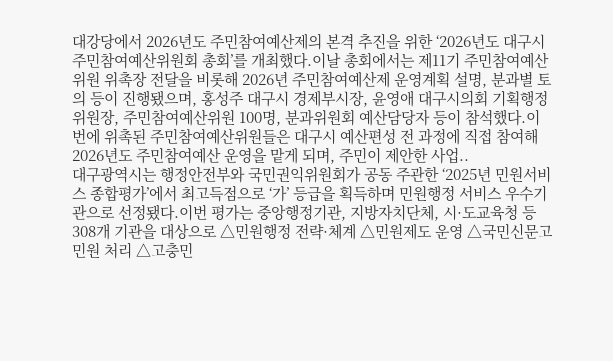대강당에서 2026년도 주민참여예산제의 본격 추진을 위한 ‘2026년도 대구시 주민참여예산위원회 총회’를 개최했다.이날 총회에서는 제11기 주민참여예산위원 위촉장 전달을 비롯해 2026년 주민참여예산제 운영계획 설명, 분과별 토의 등이 진행됐으며, 홍성주 대구시 경제부시장, 윤영애 대구시의회 기획행정위원장, 주민참여예산위원 100명, 분과위원회 예산담당자 등이 참석했다.이번에 위촉된 주민참여예산위원들은 대구시 예산편성 전 과정에 직접 참여해 2026년도 주민참여예산 운영을 맡게 되며, 주민이 제안한 사업..
대구광역시는 행정안전부와 국민권익위원회가 공동 주관한 ‘2025년 민원서비스 종합평가’에서 최고득점으로 ‘가’ 등급을 획득하며 민원행정 서비스 우수기관으로 선정됐다.이번 평가는 중앙행정기관, 지방자치단체, 시·도교육청 등 308개 기관을 대상으로 △민원행정 전략·체계 △민원제도 운영 △국민신문고 민원 처리 △고충민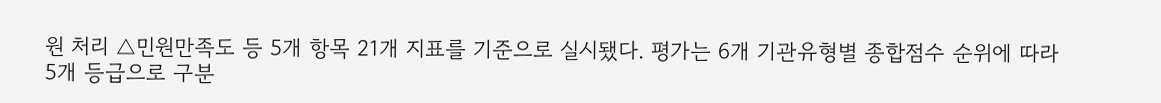원 처리 △민원만족도 등 5개 항목 21개 지표를 기준으로 실시됐다. 평가는 6개 기관유형별 종합점수 순위에 따라 5개 등급으로 구분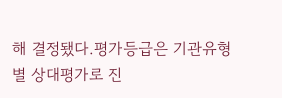해 결정됐다.평가등급은 기관유형별 상대평가로 진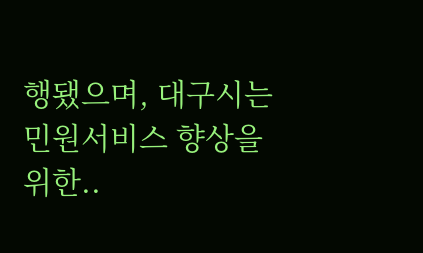행됐으며, 대구시는 민원서비스 향상을 위한..